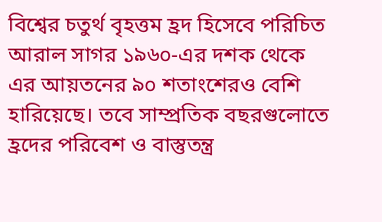বিশ্বের চতুর্থ বৃহত্তম হ্রদ হিসেবে পরিচিত আরাল সাগর ১৯৬০-এর দশক থেকে এর আয়তনের ৯০ শতাংশেরও বেশি হারিয়েছে। তবে সাম্প্রতিক বছরগুলোতে হ্রদের পরিবেশ ও বাস্তুতন্ত্র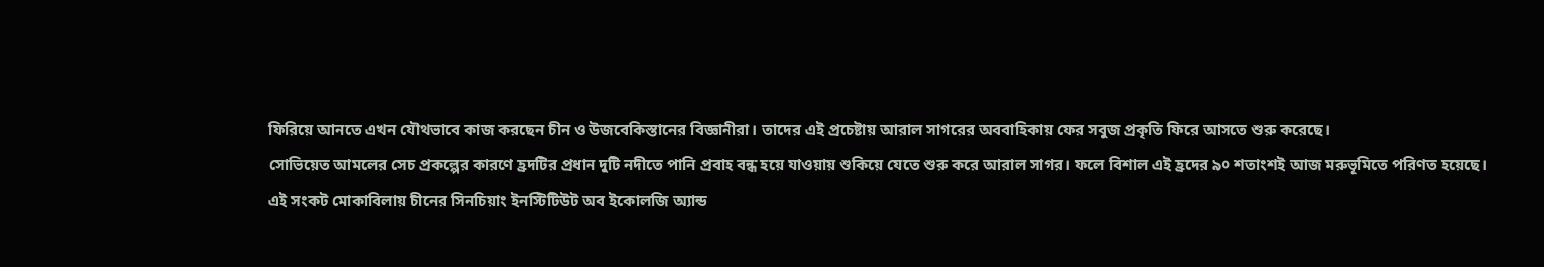ফিরিয়ে আনতে এখন যৌথভাবে কাজ করছেন চীন ও উজবেকিস্তানের বিজ্ঞানীরা। তাদের এই প্রচেষ্টায় আরাল সাগরের অববাহিকায় ফের সবুজ প্রকৃতি ফিরে আসতে শুরু করেছে।
সোভিয়েত আমলের সেচ প্রকল্পের কারণে হ্রদটির প্রধান দুটি নদীতে পানি প্রবাহ বন্ধ হয়ে যাওয়ায় শুকিয়ে যেতে শুরু করে আরাল সাগর। ফলে বিশাল এই হ্রদের ৯০ শতাংশই আজ মরুভূমিতে পরিণত হয়েছে।
এই সংকট মোকাবিলায় চীনের সিনচিয়াং ইনস্টিটিউট অব ইকোলজি অ্যান্ড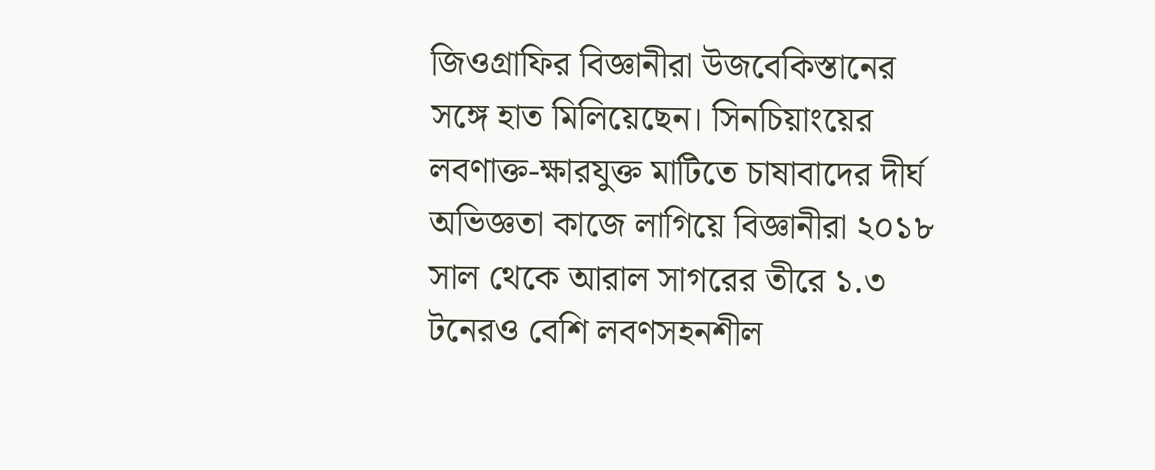জিওগ্রাফির বিজ্ঞানীরা উজবেকিস্তানের সঙ্গে হাত মিলিয়েছেন। সিনচিয়াংয়ের লবণাক্ত-ক্ষারযুক্ত মাটিতে চাষাবাদের দীর্ঘ অভিজ্ঞতা কাজে লাগিয়ে বিজ্ঞানীরা ২০১৮ সাল থেকে আরাল সাগরের তীরে ১.৩ টনেরও বেশি লবণসহনশীল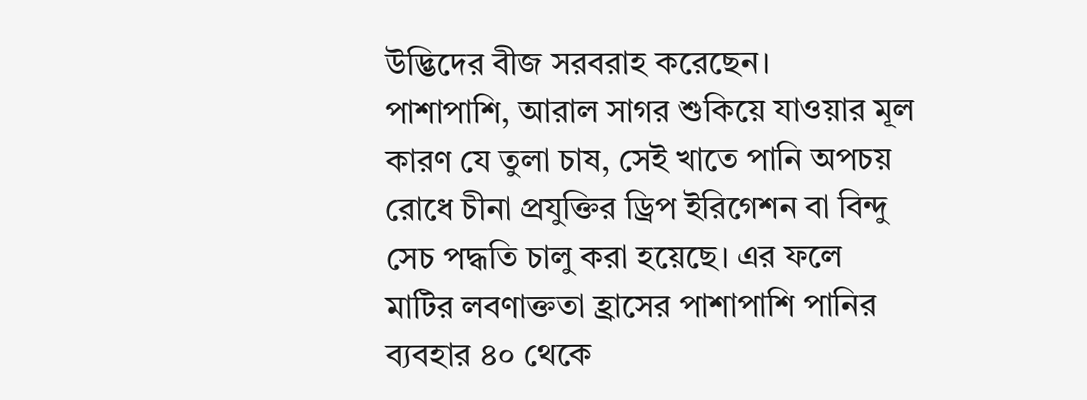উদ্ভিদের বীজ সরবরাহ করেছেন।
পাশাপাশি, আরাল সাগর শুকিয়ে যাওয়ার মূল কারণ যে তুলা চাষ, সেই খাতে পানি অপচয় রোধে চীনা প্রযুক্তির ড্রিপ ইরিগেশন বা বিন্দু সেচ পদ্ধতি চালু করা হয়েছে। এর ফলে মাটির লবণাক্ততা হ্রাসের পাশাপাশি পানির ব্যবহার ৪০ থেকে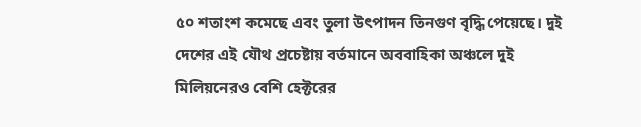৫০ শতাংশ কমেছে এবং তুলা উৎপাদন তিনগুণ বৃদ্ধি পেয়েছে। দুই দেশের এই যৌথ প্রচেষ্টায় বর্তমানে অববাহিকা অঞ্চলে দুই মিলিয়নেরও বেশি হেক্টরের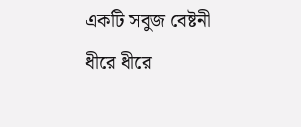একটি সবুজ বেষ্টনী ধীরে ধীরে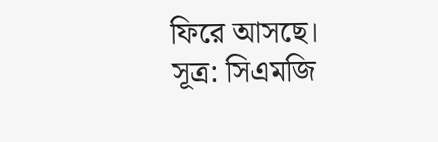ফিরে আসছে।
সূত্র: সিএমজি